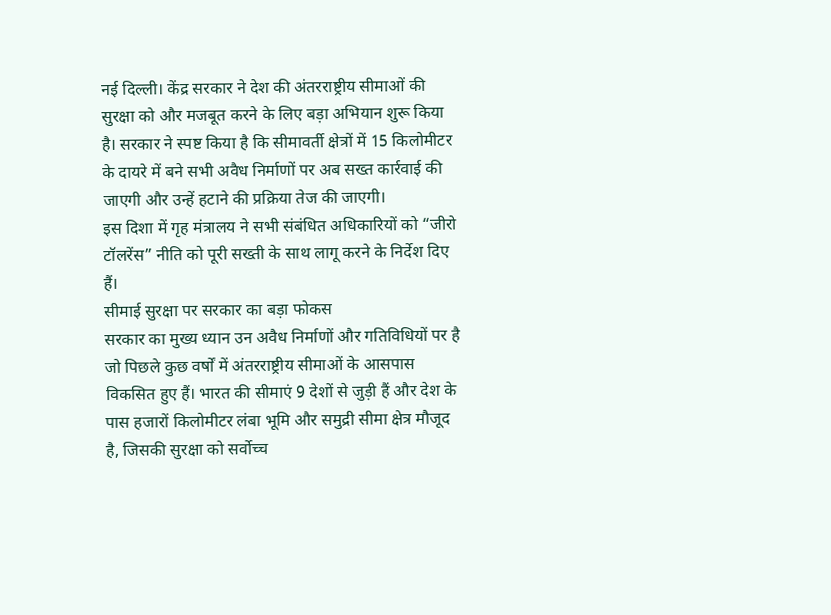नई दिल्ली। केंद्र सरकार ने देश की अंतरराष्ट्रीय सीमाओं की सुरक्षा को और मजबूत करने के लिए बड़ा अभियान शुरू किया है। सरकार ने स्पष्ट किया है कि सीमावर्ती क्षेत्रों में 15 किलोमीटर के दायरे में बने सभी अवैध निर्माणों पर अब सख्त कार्रवाई की जाएगी और उन्हें हटाने की प्रक्रिया तेज की जाएगी।
इस दिशा में गृह मंत्रालय ने सभी संबंधित अधिकारियों को “जीरो टॉलरेंस” नीति को पूरी सख्ती के साथ लागू करने के निर्देश दिए हैं।
सीमाई सुरक्षा पर सरकार का बड़ा फोकस
सरकार का मुख्य ध्यान उन अवैध निर्माणों और गतिविधियों पर है जो पिछले कुछ वर्षों में अंतरराष्ट्रीय सीमाओं के आसपास विकसित हुए हैं। भारत की सीमाएं 9 देशों से जुड़ी हैं और देश के पास हजारों किलोमीटर लंबा भूमि और समुद्री सीमा क्षेत्र मौजूद है, जिसकी सुरक्षा को सर्वोच्च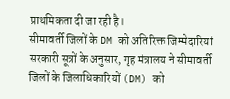प्राथमिकता दी जा रही है।
सीमावर्ती जिलों के DM को अतिरिक्त जिम्मेदारियां
सरकारी सूत्रों के अनुसार, गृह मंत्रालय ने सीमावर्ती जिलों के जिलाधिकारियों (DM) को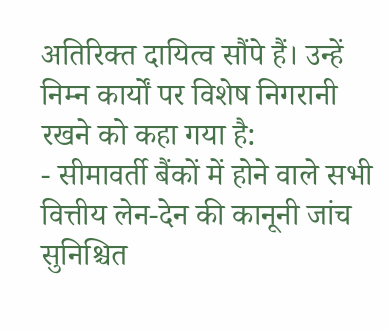अतिरिक्त दायित्व सौंपे हैं। उन्हें निम्न कार्यों पर विशेष निगरानी रखने को कहा गया है:
- सीमावर्ती बैंकों में होने वाले सभी वित्तीय लेन-देन की कानूनी जांच सुनिश्चित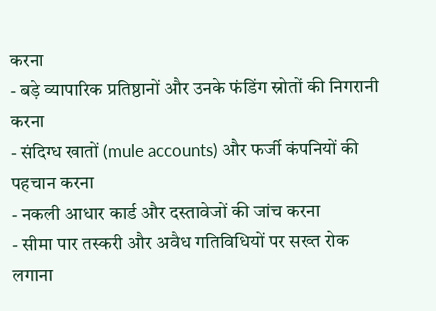करना
- बड़े व्यापारिक प्रतिष्ठानों और उनके फंडिंग स्रोतों की निगरानी करना
- संदिग्ध खातों (mule accounts) और फर्जी कंपनियों की पहचान करना
- नकली आधार कार्ड और दस्तावेजों की जांच करना
- सीमा पार तस्करी और अवैध गतिविधियों पर सख्त रोक लगाना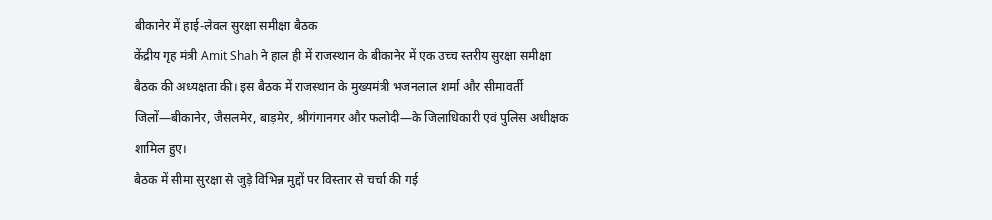बीकानेर में हाई-लेवल सुरक्षा समीक्षा बैठक
केंद्रीय गृह मंत्री Amit Shah ने हाल ही में राजस्थान के बीकानेर में एक उच्च स्तरीय सुरक्षा समीक्षा बैठक की अध्यक्षता की। इस बैठक में राजस्थान के मुख्यमंत्री भजनलाल शर्मा और सीमावर्ती जिलों—बीकानेर, जैसलमेर, बाड़मेर, श्रीगंगानगर और फलोदी—के जिलाधिकारी एवं पुलिस अधीक्षक शामिल हुए।
बैठक में सीमा सुरक्षा से जुड़े विभिन्न मुद्दों पर विस्तार से चर्चा की गई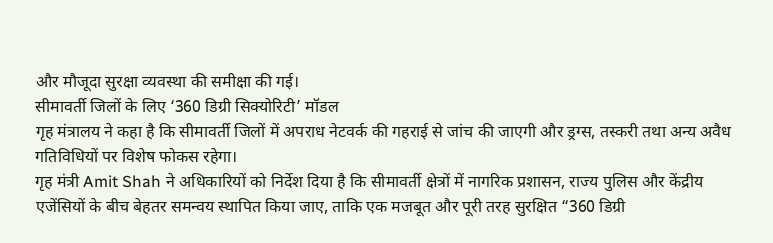और मौजूदा सुरक्षा व्यवस्था की समीक्षा की गई।
सीमावर्ती जिलों के लिए ‘360 डिग्री सिक्योरिटी’ मॉडल
गृह मंत्रालय ने कहा है कि सीमावर्ती जिलों में अपराध नेटवर्क की गहराई से जांच की जाएगी और ड्रग्स, तस्करी तथा अन्य अवैध गतिविधियों पर विशेष फोकस रहेगा।
गृह मंत्री Amit Shah ने अधिकारियों को निर्देश दिया है कि सीमावर्ती क्षेत्रों में नागरिक प्रशासन, राज्य पुलिस और केंद्रीय एजेंसियों के बीच बेहतर समन्वय स्थापित किया जाए, ताकि एक मजबूत और पूरी तरह सुरक्षित “360 डिग्री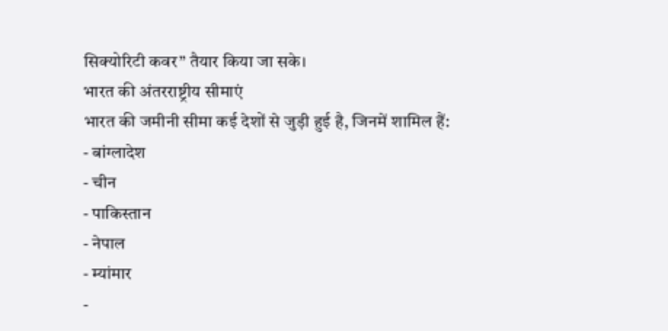सिक्योरिटी कवर” तैयार किया जा सके।
भारत की अंतरराष्ट्रीय सीमाएं
भारत की जमीनी सीमा कई देशों से जुड़ी हुई है, जिनमें शामिल हैं:
- बांग्लादेश
- चीन
- पाकिस्तान
- नेपाल
- म्यांमार
-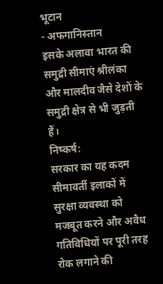भूटान
- अफगानिस्तान
इसके अलावा भारत की समुद्री सीमाएं श्रीलंका और मालदीव जैसे देशों के समुद्री क्षेत्र से भी जुड़ती हैं।
निष्कर्ष:
सरकार का यह कदम सीमावर्ती इलाकों में सुरक्षा व्यवस्था को मजबूत करने और अवैध गतिविधियों पर पूरी तरह रोक लगाने की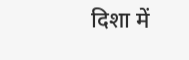दिशा में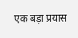एक बड़ा प्रयास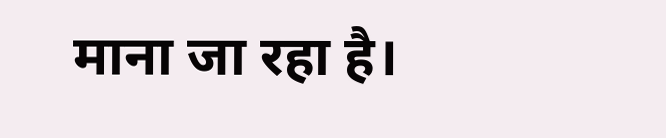माना जा रहा है।